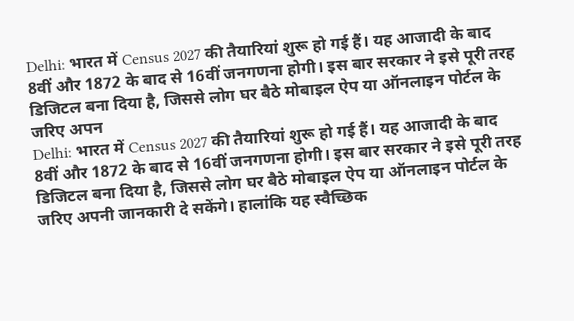Delhi: भारत में Census 2027 की तैयारियां शुरू हो गई हैं। यह आजादी के बाद 8वीं और 1872 के बाद से 16वीं जनगणना होगी। इस बार सरकार ने इसे पूरी तरह डिजिटल बना दिया है, जिससे लोग घर बैठे मोबाइल ऐप या ऑनलाइन पोर्टल के जरिए अपन
Delhi: भारत में Census 2027 की तैयारियां शुरू हो गई हैं। यह आजादी के बाद 8वीं और 1872 के बाद से 16वीं जनगणना होगी। इस बार सरकार ने इसे पूरी तरह डिजिटल बना दिया है, जिससे लोग घर बैठे मोबाइल ऐप या ऑनलाइन पोर्टल के जरिए अपनी जानकारी दे सकेंगे। हालांकि यह स्वैच्छिक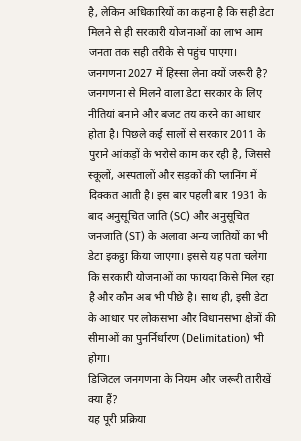है, लेकिन अधिकारियों का कहना है कि सही डेटा मिलने से ही सरकारी योजनाओं का लाभ आम जनता तक सही तरीके से पहुंच पाएगा।
जनगणना 2027 में हिस्सा लेना क्यों जरूरी है?
जनगणना से मिलने वाला डेटा सरकार के लिए नीतियां बनाने और बजट तय करने का आधार होता है। पिछले कई सालों से सरकार 2011 के पुराने आंकड़ों के भरोसे काम कर रही है, जिससे स्कूलों, अस्पतालों और सड़कों की प्लानिंग में दिक्कत आती है। इस बार पहली बार 1931 के बाद अनुसूचित जाति (SC) और अनुसूचित जनजाति (ST) के अलावा अन्य जातियों का भी डेटा इकट्ठा किया जाएगा। इससे यह पता चलेगा कि सरकारी योजनाओं का फायदा किसे मिल रहा है और कौन अब भी पीछे है। साथ ही, इसी डेटा के आधार पर लोकसभा और विधानसभा क्षेत्रों की सीमाओं का पुनर्निर्धारण (Delimitation) भी होगा।
डिजिटल जनगणना के नियम और जरूरी तारीखें क्या हैं?
यह पूरी प्रक्रिया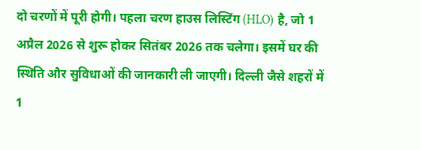दो चरणों में पूरी होगी। पहला चरण हाउस लिस्टिंग (HLO) है, जो 1 अप्रैल 2026 से शुरू होकर सितंबर 2026 तक चलेगा। इसमें घर की स्थिति और सुविधाओं की जानकारी ली जाएगी। दिल्ली जैसे शहरों में 1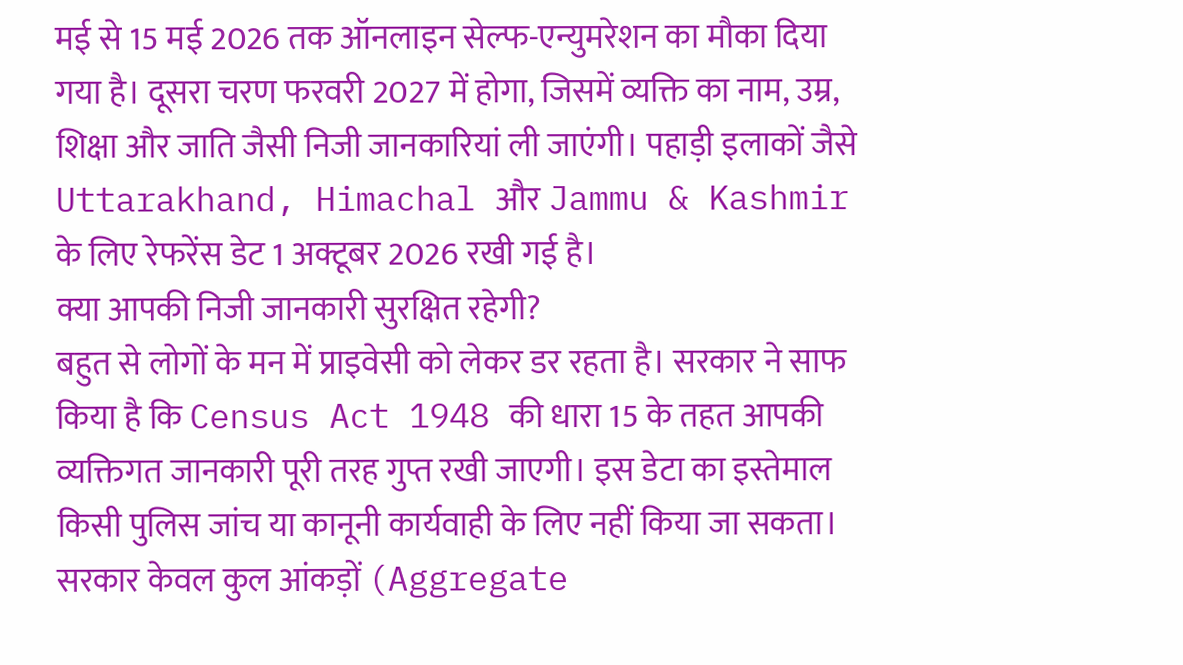मई से 15 मई 2026 तक ऑनलाइन सेल्फ-एन्युमरेशन का मौका दिया गया है। दूसरा चरण फरवरी 2027 में होगा, जिसमें व्यक्ति का नाम, उम्र, शिक्षा और जाति जैसी निजी जानकारियां ली जाएंगी। पहाड़ी इलाकों जैसे Uttarakhand, Himachal और Jammu & Kashmir के लिए रेफरेंस डेट 1 अक्टूबर 2026 रखी गई है।
क्या आपकी निजी जानकारी सुरक्षित रहेगी?
बहुत से लोगों के मन में प्राइवेसी को लेकर डर रहता है। सरकार ने साफ किया है कि Census Act 1948 की धारा 15 के तहत आपकी व्यक्तिगत जानकारी पूरी तरह गुप्त रखी जाएगी। इस डेटा का इस्तेमाल किसी पुलिस जांच या कानूनी कार्यवाही के लिए नहीं किया जा सकता। सरकार केवल कुल आंकड़ों (Aggregate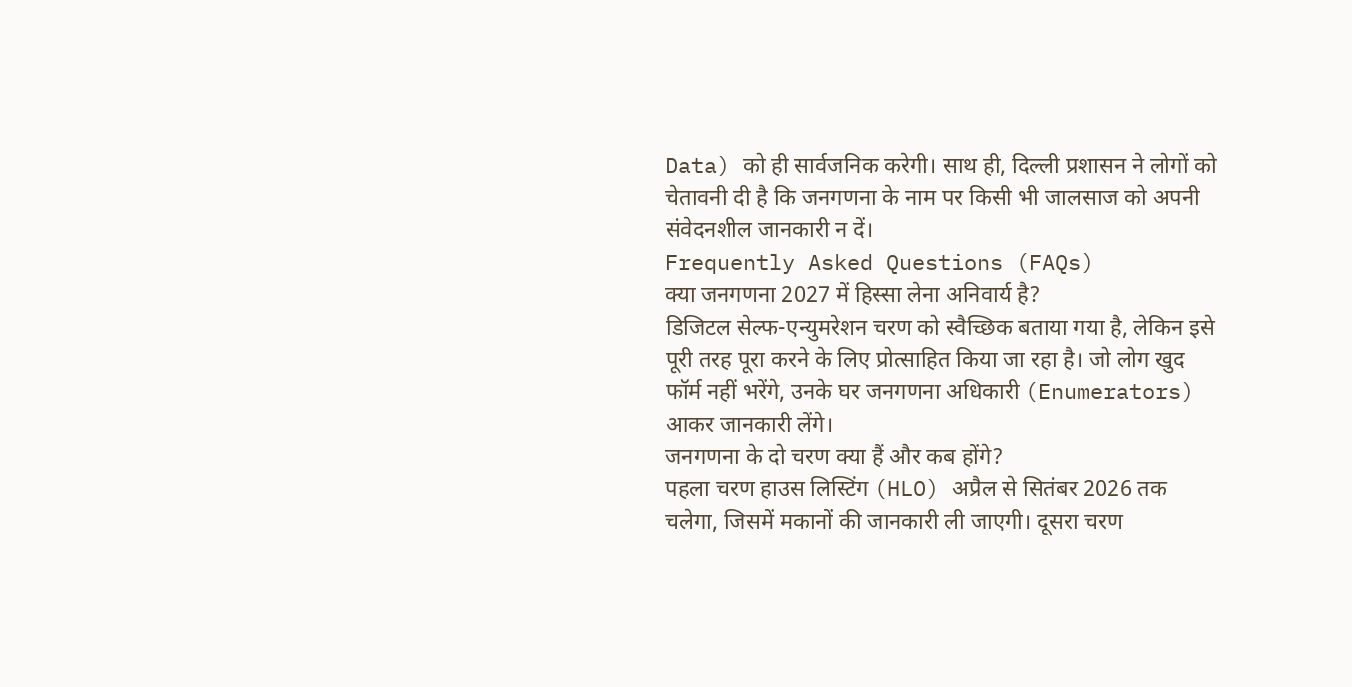Data) को ही सार्वजनिक करेगी। साथ ही, दिल्ली प्रशासन ने लोगों को चेतावनी दी है कि जनगणना के नाम पर किसी भी जालसाज को अपनी संवेदनशील जानकारी न दें।
Frequently Asked Questions (FAQs)
क्या जनगणना 2027 में हिस्सा लेना अनिवार्य है?
डिजिटल सेल्फ-एन्युमरेशन चरण को स्वैच्छिक बताया गया है, लेकिन इसे पूरी तरह पूरा करने के लिए प्रोत्साहित किया जा रहा है। जो लोग खुद फॉर्म नहीं भरेंगे, उनके घर जनगणना अधिकारी (Enumerators) आकर जानकारी लेंगे।
जनगणना के दो चरण क्या हैं और कब होंगे?
पहला चरण हाउस लिस्टिंग (HLO) अप्रैल से सितंबर 2026 तक चलेगा, जिसमें मकानों की जानकारी ली जाएगी। दूसरा चरण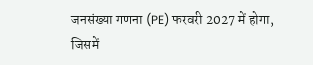जनसंख्या गणना (PE) फरवरी 2027 में होगा, जिसमें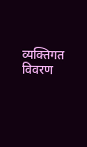व्यक्तिगत विवरण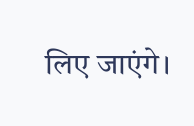लिए जाएंगे।